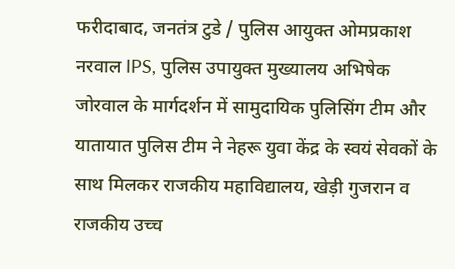फरीदाबाद, जनतंत्र टुडे / पुलिस आयुक्त ओमप्रकाश नरवाल IPS, पुलिस उपायुक्त मुख्यालय अभिषेक जोरवाल के मार्गदर्शन में सामुदायिक पुलिसिंग टीम और यातायात पुलिस टीम ने नेहरू युवा केंद्र के स्वयं सेवकों के साथ मिलकर राजकीय महाविद्यालय, खेड़ी गुजरान व राजकीय उच्च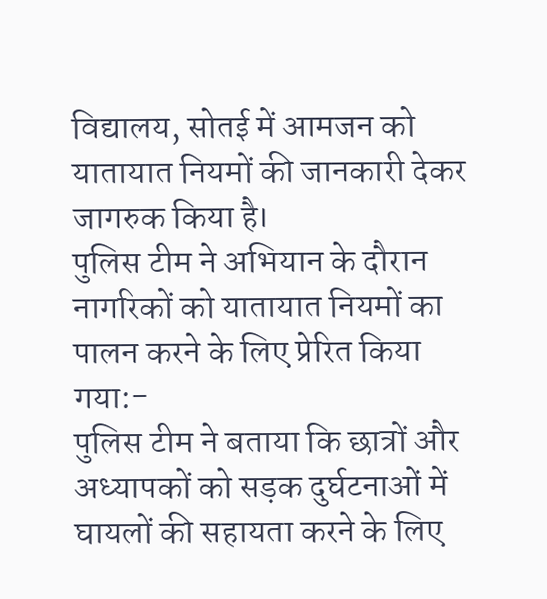विद्यालय, सोतई में आमजन को यातायात नियमों की जानकारी देकर जागरुक किया है।
पुलिस टीम ने अभियान के दौरान नागरिकों को यातायात नियमों का पालन करने के लिए प्रेरित किया गया:-
पुलिस टीम ने बताया कि छात्रों और अध्यापकों को सड़क दुर्घटनाओं में घायलों की सहायता करने के लिए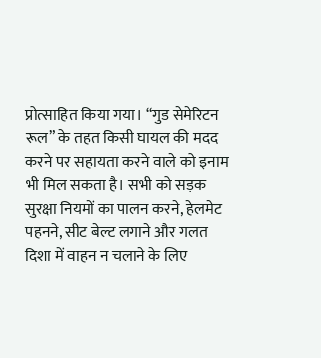प्रोत्साहित किया गया। “गुड सेमेरिटन रूल” के तहत किसी घायल की मदद करने पर सहायता करने वाले को इनाम भी मिल सकता है। सभी को सड़क सुरक्षा नियमों का पालन करने, हेलमेट पहनने, सीट बेल्ट लगाने और गलत दिशा में वाहन न चलाने के लिए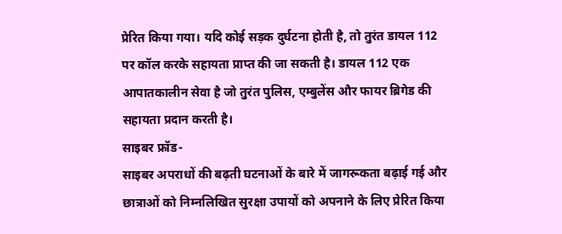प्रेरित किया गया। यदि कोई सड़क दुर्घटना होती है, तो तुरंत डायल 112 पर कॉल करके सहायता प्राप्त की जा सकती है। डायल 112 एक आपातकालीन सेवा है जो तुरंत पुलिस, एम्बुलेंस और फायर ब्रिगेड की सहायता प्रदान करती है।
साइबर फ्रॉड-
साइबर अपराधों की बढ़ती घटनाओं के बारे में जागरूकता बढ़ाई गई और छात्राओं को निम्नलिखित सुरक्षा उपायों को अपनाने के लिए प्रेरित किया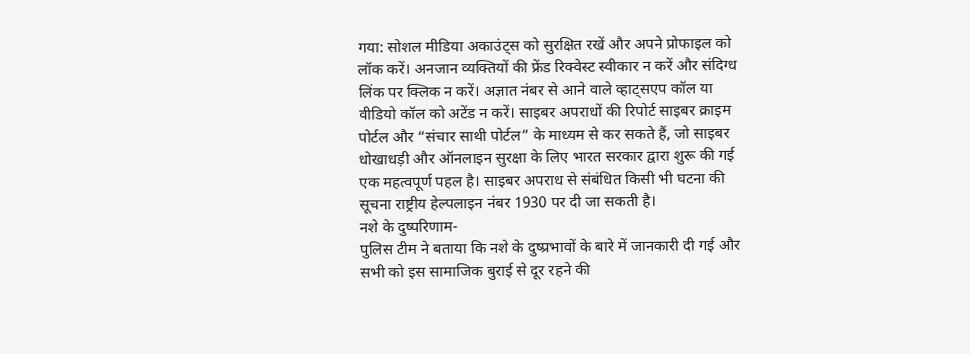गया: सोशल मीडिया अकाउंट्स को सुरक्षित रखें और अपने प्रोफाइल को लॉक करें। अनजान व्यक्तियों की फ्रेंड रिक्वेस्ट स्वीकार न करें और संदिग्ध लिंक पर क्लिक न करें। अज्ञात नंबर से आने वाले व्हाट्सएप कॉल या वीडियो कॉल को अटेंड न करें। साइबर अपराधों की रिपोर्ट साइबर क्राइम पोर्टल और “संचार साथी पोर्टल” के माध्यम से कर सकते हैं, जो साइबर धोखाधड़ी और ऑनलाइन सुरक्षा के लिए भारत सरकार द्वारा शुरू की गई एक महत्वपूर्ण पहल है। साइबर अपराध से संबंधित किसी भी घटना की सूचना राष्ट्रीय हेल्पलाइन नंबर 1930 पर दी जा सकती है।
नशे के दुष्परिणाम-
पुलिस टीम ने बताया कि नशे के दुष्प्रभावों के बारे में जानकारी दी गई और सभी को इस सामाजिक बुराई से दूर रहने की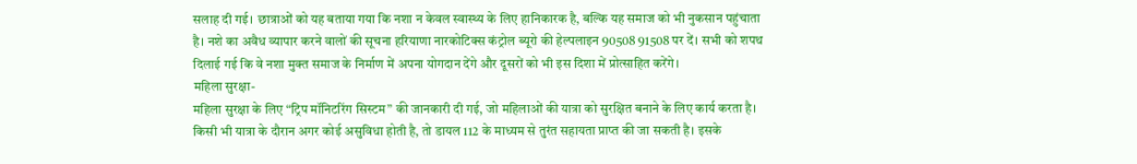सलाह दी गई। छात्राओं को यह बताया गया कि नशा न केवल स्वास्थ्य के लिए हानिकारक है, बल्कि यह समाज को भी नुकसान पहुंचाता है। नशे का अवैध व्यापार करने वालों की सूचना हरियाणा नारकोटिक्स कंट्रोल ब्यूरो की हेल्पलाइन 90508 91508 पर दें। सभी को शपथ दिलाई गई कि वे नशा मुक्त समाज के निर्माण में अपना योगदान देंगे और दूसरों को भी इस दिशा में प्रोत्साहित करेंगे।
महिला सुरक्षा-
महिला सुरक्षा के लिए “ट्रिप मॉनिटरिंग सिस्टम” की जानकारी दी गई, जो महिलाओं की यात्रा को सुरक्षित बनाने के लिए कार्य करता है। किसी भी यात्रा के दौरान अगर कोई असुविधा होती है, तो डायल 112 के माध्यम से तुरंत सहायता प्राप्त की जा सकती है। इसके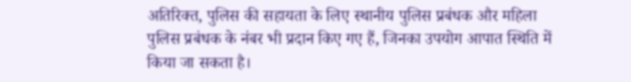अतिरिक्त, पुलिस की सहायता के लिए स्थानीय पुलिस प्रबंधक और महिला पुलिस प्रबंधक के नंबर भी प्रदान किए गए हैं, जिनका उपयोग आपात स्थिति में किया जा सकता है।